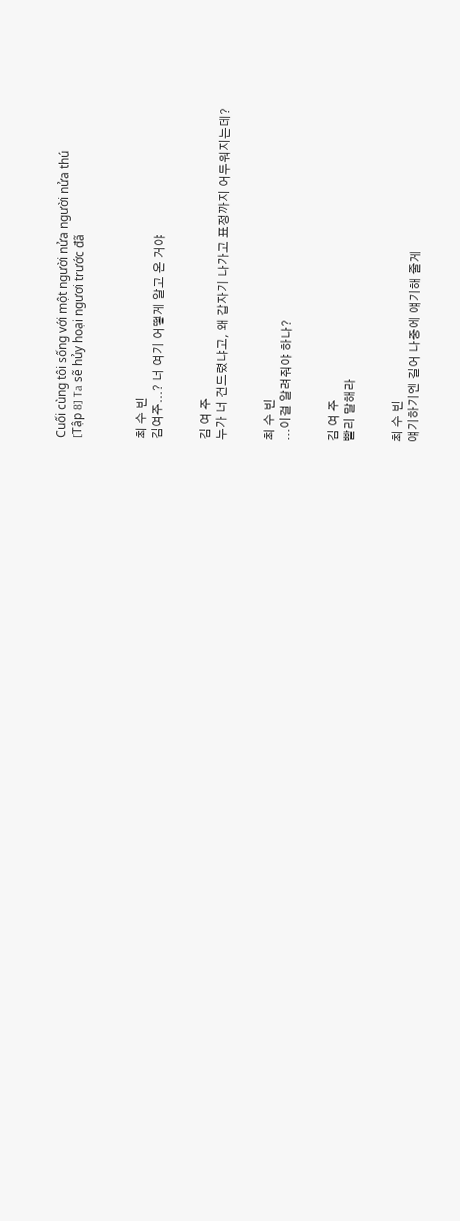Cuối cùng tôi sống với một người nửa người nửa thú
[Tập 8] Ta sẽ hủy hoại ngươi trước đã



최 수 빈
김여주...? 너 여기 어떻게 알고 온 거야


김 여 주
누가 너 건드렸냐고, 왜 갑자기 나가고 표정까지 어두워지는데?


최 수 빈
...이걸 알려줘야 하나?


김 여 주
빨리 말해라


최 수 빈
얘기하기엔 길어 나중에 얘기해 줄게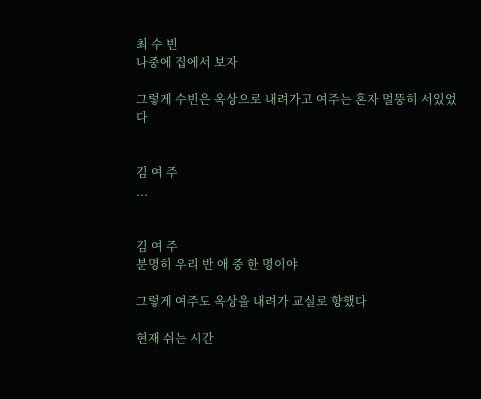최 수 빈
나중에 집에서 보자

그렇게 수빈은 옥상으로 내려가고 여주는 혼자 멀뚱히 서있었다


김 여 주
...


김 여 주
분명히 우리 반 애 중 한 명이야

그렇게 여주도 옥상을 내려가 교실로 향했다

현재 쉬는 시간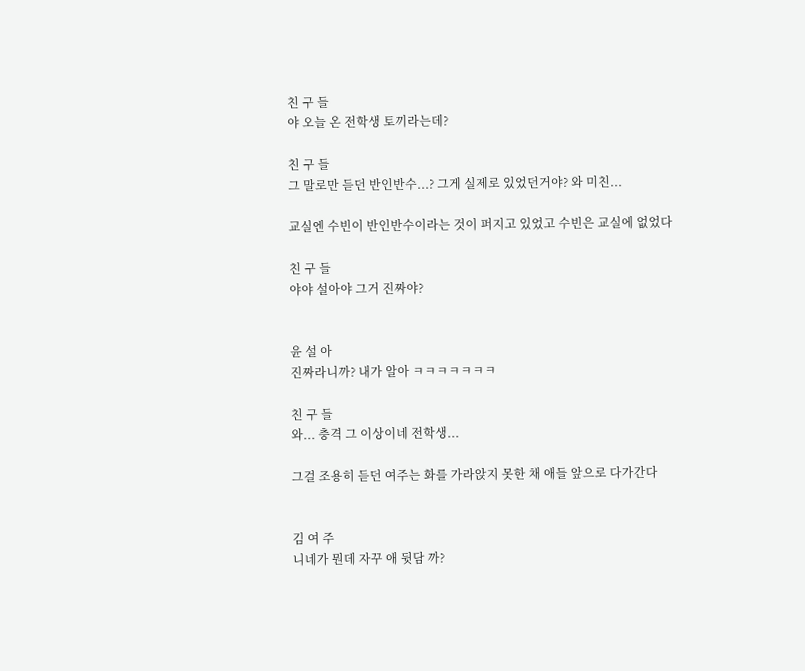친 구 들
야 오늘 온 전학생 토끼라는데?

친 구 들
그 말로만 듣던 반인반수...? 그게 실제로 있었던거야? 와 미친...

교실엔 수빈이 반인반수이라는 것이 퍼지고 있었고 수빈은 교실에 없었다

친 구 들
야야 설아야 그거 진짜야?


윤 설 아
진짜라니까? 내가 알아 ㅋㅋㅋㅋㅋㅋㅋ

친 구 들
와... 충격 그 이상이네 전학생...

그걸 조용히 듣던 여주는 화를 가라앉지 못한 채 애들 앞으로 다가간다


김 여 주
니네가 뭔데 자꾸 애 뒷담 까?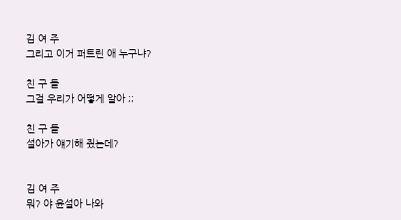김 여 주
그리고 이거 퍼트린 애 누구냐?

친 구 들
그걸 우리가 어떻게 알아 ;;

친 구 들
설아가 얘기해 줬는데?


김 여 주
뭐? 야 윤설아 나와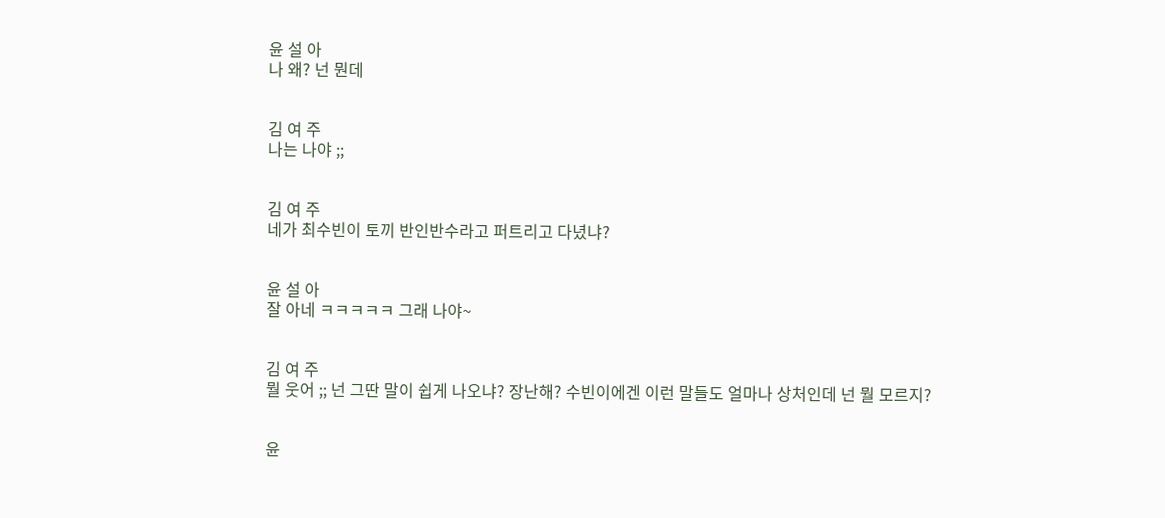윤 설 아
나 왜? 넌 뭔데


김 여 주
나는 나야 ;;


김 여 주
네가 최수빈이 토끼 반인반수라고 퍼트리고 다녔냐?


윤 설 아
잘 아네 ㅋㅋㅋㅋㅋ 그래 나야~


김 여 주
뭘 웃어 ;; 넌 그딴 말이 쉽게 나오냐? 장난해? 수빈이에겐 이런 말들도 얼마나 상처인데 넌 뭘 모르지?


윤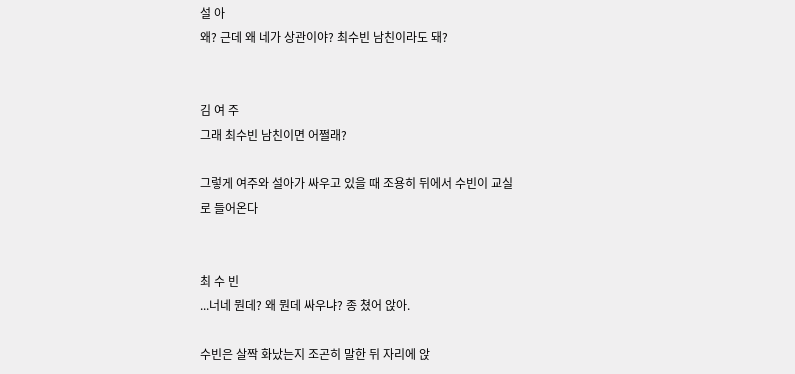설 아
왜? 근데 왜 네가 상관이야? 최수빈 남친이라도 돼?


김 여 주
그래 최수빈 남친이면 어쩔래?

그렇게 여주와 설아가 싸우고 있을 때 조용히 뒤에서 수빈이 교실로 들어온다


최 수 빈
...너네 뭔데? 왜 뭔데 싸우냐? 종 쳤어 앉아.

수빈은 살짝 화났는지 조곤히 말한 뒤 자리에 앉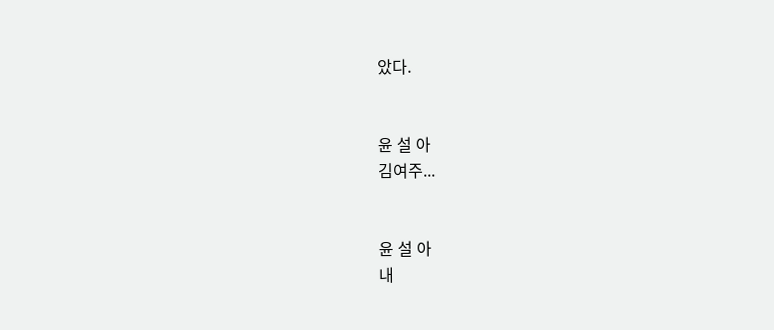았다.


윤 설 아
김여주...


윤 설 아
내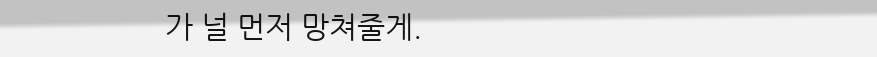가 널 먼저 망쳐줄게.